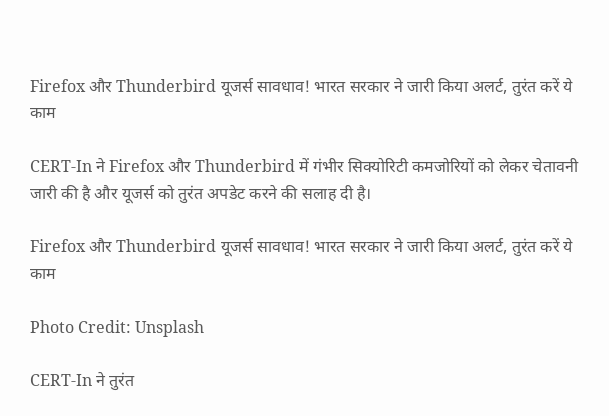Firefox और Thunderbird यूजर्स सावधाव! भारत सरकार ने जारी किया अलर्ट, तुरंत करें ये काम

CERT-In ने Firefox और Thunderbird में गंभीर सिक्योरिटी कमजोरियों को लेकर चेतावनी जारी की है और यूजर्स को तुरंत अपडेट करने की सलाह दी है।

Firefox और Thunderbird यूजर्स सावधाव! भारत सरकार ने जारी किया अलर्ट, तुरंत करें ये काम

Photo Credit: Unsplash

CERT-In ने तुरंत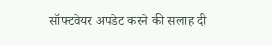सॉफ्टवेयर अपडेट करने की सलाह दी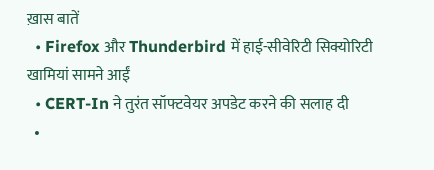ख़ास बातें
  • Firefox और Thunderbird में हाई-सीवेरिटी सिक्योरिटी खामियां सामने आईं
  • CERT-In ने तुरंत सॉफ्टवेयर अपडेट करने की सलाह दी
  •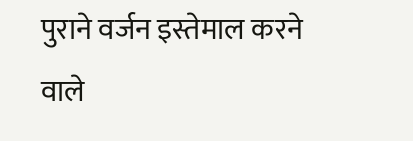पुराने वर्जन इस्तेमाल करने वाले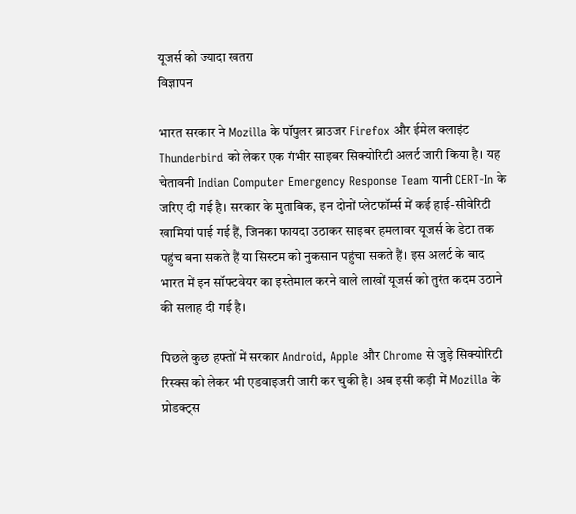यूजर्स को ज्यादा खतरा
विज्ञापन

भारत सरकार ने Mozilla के पॉपुलर ब्राउजर Firefox और ईमेल क्लाइंट Thunderbird को लेकर एक गंभीर साइबर सिक्योरिटी अलर्ट जारी किया है। यह चेतावनी Indian Computer Emergency Response Team यानी CERT-In के जरिए दी गई है। सरकार के मुताबिक, इन दोनों प्लेटफॉर्म्स में कई हाई-सीवेरिटी खामियां पाई गई हैं, जिनका फायदा उठाकर साइबर हमलावर यूजर्स के डेटा तक पहुंच बना सकते हैं या सिस्टम को नुकसान पहुंचा सकते हैं। इस अलर्ट के बाद भारत में इन सॉफ्टवेयर का इस्तेमाल करने वाले लाखों यूजर्स को तुरंत कदम उठाने की सलाह दी गई है।

पिछले कुछ हफ्तों में सरकार Android, Apple और Chrome से जुड़े सिक्योरिटी रिस्क्स को लेकर भी एडवाइजरी जारी कर चुकी है। अब इसी कड़ी में Mozilla के प्रोडक्ट्स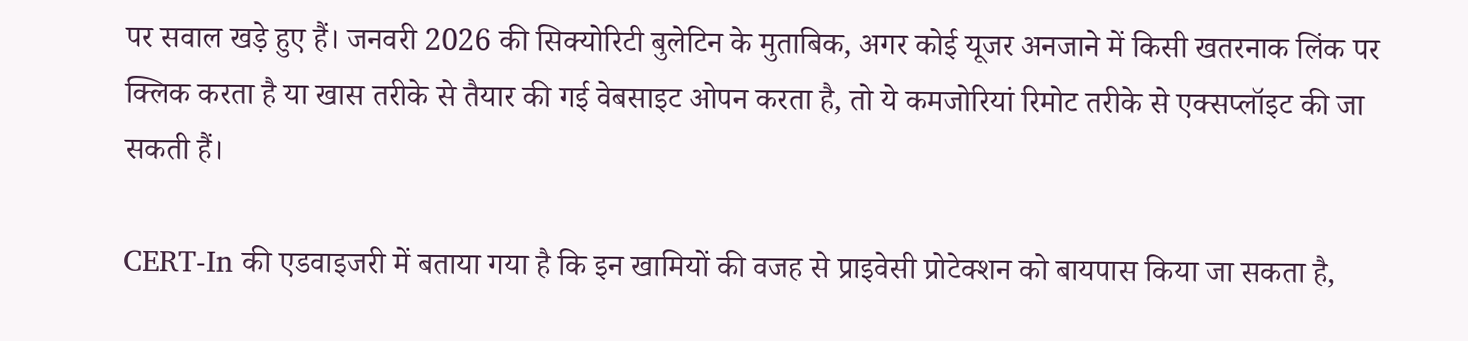पर सवाल खड़े हुए हैं। जनवरी 2026 की सिक्योरिटी बुलेटिन के मुताबिक, अगर कोई यूजर अनजाने में किसी खतरनाक लिंक पर क्लिक करता है या खास तरीके से तैयार की गई वेबसाइट ओपन करता है, तो ये कमजोरियां रिमोट तरीके से एक्सप्लॉइट की जा सकती हैं।

CERT-In की एडवाइजरी में बताया गया है कि इन खामियों की वजह से प्राइवेसी प्रोटेक्शन को बायपास किया जा सकता है,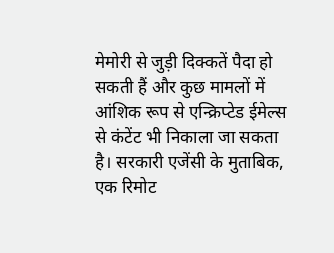मेमोरी से जुड़ी दिक्कतें पैदा हो सकती हैं और कुछ मामलों में आंशिक रूप से एन्क्रिप्टेड ईमेल्स से कंटेंट भी निकाला जा सकता है। सरकारी एजेंसी के मुताबिक, एक रिमोट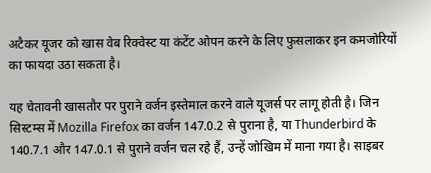अटैकर यूजर को खास वेब रिक्वेस्ट या कंटेंट ओपन करने के लिए फुसलाकर इन कमजोरियों का फायदा उठा सकता है।

यह चेतावनी खासतौर पर पुराने वर्जन इस्तेमाल करने वाले यूजर्स पर लागू होती है। जिन सिस्टम्स में Mozilla Firefox का वर्जन 147.0.2 से पुराना है, या Thunderbird के 140.7.1 और 147.0.1 से पुराने वर्जन चल रहे हैं, उन्हें जोखिम में माना गया है। साइबर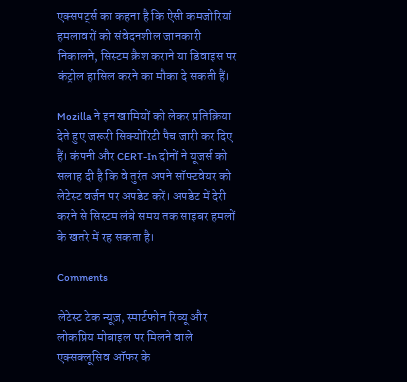एक्सपर्ट्स का कहना है कि ऐसी कमजोरियां हमलावरों को संवेदनशील जानकारी निकालने, सिस्टम क्रैश कराने या डिवाइस पर कंट्रोल हासिल करने का मौका दे सकती हैं।

Mozilla ने इन खामियों को लेकर प्रतिक्रिया देते हुए जरूरी सिक्योरिटी पैच जारी कर दिए हैं। कंपनी और CERT-In दोनों ने यूजर्स को सलाह दी है कि वे तुरंत अपने सॉफ्टवेयर को लेटेस्ट वर्जन पर अपडेट करें। अपडेट में देरी करने से सिस्टम लंबे समय तक साइबर हमलों के खतरे में रह सकता है।

Comments

लेटेस्ट टेक न्यूज़, स्मार्टफोन रिव्यू और लोकप्रिय मोबाइल पर मिलने वाले एक्सक्लूसिव ऑफर के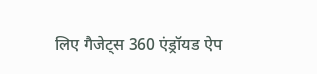लिए गैजेट्स 360 एंड्रॉयड ऐप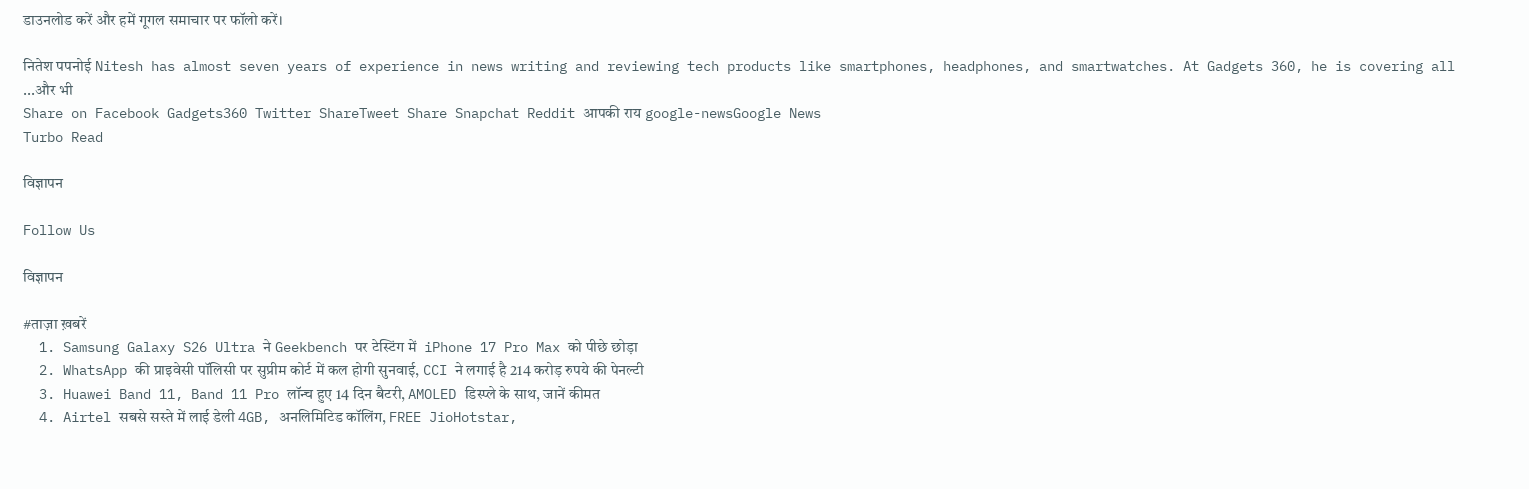डाउनलोड करें और हमें गूगल समाचार पर फॉलो करें।

नितेश पपनोई Nitesh has almost seven years of experience in news writing and reviewing tech products like smartphones, headphones, and smartwatches. At Gadgets 360, he is covering all ...और भी
Share on Facebook Gadgets360 Twitter ShareTweet Share Snapchat Reddit आपकी राय google-newsGoogle News
Turbo Read

विज्ञापन

Follow Us

विज्ञापन

#ताज़ा ख़बरें
  1. Samsung Galaxy S26 Ultra ने Geekbench पर टेस्टिंग में  iPhone 17 Pro Max को पीछे छोड़ा
  2. WhatsApp की प्राइवेसी पॉलिसी पर सुप्रीम कोर्ट में कल होगी सुनवाई, CCI ने लगाई है 214 करोड़ रुपये की पेनल्टी
  3. Huawei Band 11, Band 11 Pro लॉन्च हुए 14 दिन बैटरी, AMOLED डिस्प्ले के साथ, जानें कीमत
  4. Airtel सबसे सस्ते में लाई डेली 4GB, अनलिमिटिड कॉलिंग, FREE JioHotstar,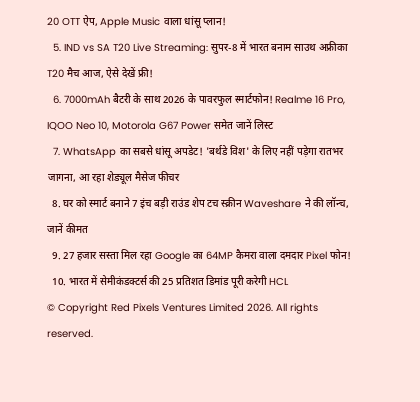20 OTT ऐप, Apple Music वाला धांसू प्लान!
  5. IND vs SA T20 Live Streaming: सुपर-8 में भारत बनाम साउथ अफ्रीका T20 मैच आज, ऐसे देखें फ्री!
  6. 7000mAh बैटरी के साथ 2026 के पावरफुल स्मार्टफोन! Realme 16 Pro, IQOO Neo 10, Motorola G67 Power समेत जानें लिस्ट
  7. WhatsApp का सबसे धांसू अपडेट! 'बर्थडे विश' के लिए नहीं पड़ेगा रातभर जागना, आ रहा शेड्यूल मैसेज फीचर
  8. घर को स्मार्ट बनाने 7 इंच बड़ी राउंड शेप टच स्क्रीन Waveshare ने की लॉन्च, जानें कीमत
  9. 27 हजार सस्ता मिल रहा Google का 64MP कैमरा वाला दमदार Pixel फोन!
  10. भारत में सेमीकंडक्टर्स की 25 प्रतिशत डिमांड पूरी करेगी HCL
© Copyright Red Pixels Ventures Limited 2026. All rights reserved.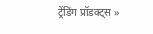ट्रेंडिंग प्रॉडक्ट्स »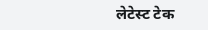लेटेस्ट टेक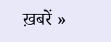ख़बरें »